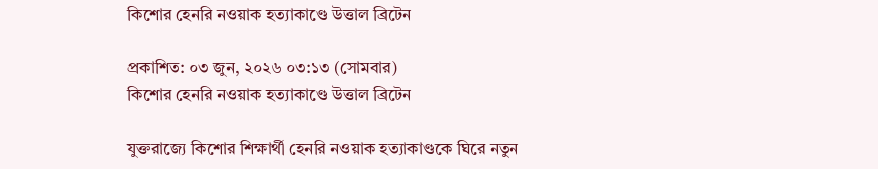কিশোর হেনরি নওয়াক হত্যাকাণ্ডে উত্তাল ব্রিটেন

প্রকাশিত: ০৩ জুন, ২০২৬ ০৩:১৩ (সোমবার)
কিশোর হেনরি নওয়াক হত্যাকাণ্ডে উত্তাল ব্রিটেন

যুক্তরাজ্যে কিশোর শিক্ষার্থী হেনরি নওয়াক হত্যাকাণ্ডকে ঘিরে নতুন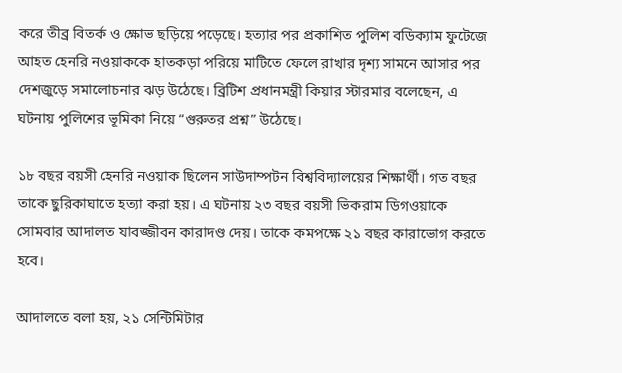করে তীব্র বিতর্ক ও ক্ষোভ ছড়িয়ে পড়েছে। হত্যার পর প্রকাশিত পুলিশ বডিক্যাম ফুটেজে আহত হেনরি নওয়াককে হাতকড়া পরিয়ে মাটিতে ফেলে রাখার দৃশ্য সামনে আসার পর দেশজুড়ে সমালোচনার ঝড় উঠেছে। ব্রিটিশ প্রধানমন্ত্রী কিয়ার স্টারমার বলেছেন, এ ঘটনায় পুলিশের ভূমিকা নিয়ে “গুরুতর প্রশ্ন” উঠেছে।

১৮ বছর বয়সী হেনরি নওয়াক ছিলেন সাউদাম্পটন বিশ্ববিদ্যালয়ের শিক্ষার্থী। গত বছর তাকে ছুরিকাঘাতে হত্যা করা হয়। এ ঘটনায় ২৩ বছর বয়সী ভিকরাম ডিগওয়াকে সোমবার আদালত যাবজ্জীবন কারাদণ্ড দেয়। তাকে কমপক্ষে ২১ বছর কারাভোগ করতে হবে।

আদালতে বলা হয়, ২১ সেন্টিমিটার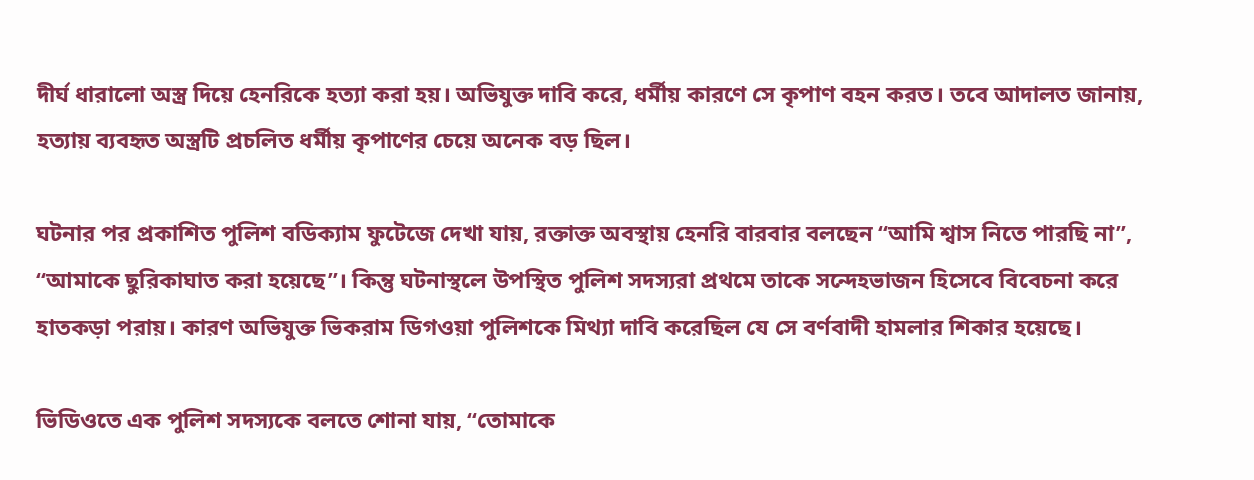দীর্ঘ ধারালো অস্ত্র দিয়ে হেনরিকে হত্যা করা হয়। অভিযুক্ত দাবি করে, ধর্মীয় কারণে সে কৃপাণ বহন করত। তবে আদালত জানায়, হত্যায় ব্যবহৃত অস্ত্রটি প্রচলিত ধর্মীয় কৃপাণের চেয়ে অনেক বড় ছিল।

ঘটনার পর প্রকাশিত পুলিশ বডিক্যাম ফুটেজে দেখা যায়, রক্তাক্ত অবস্থায় হেনরি বারবার বলছেন “আমি শ্বাস নিতে পারছি না”, “আমাকে ছুরিকাঘাত করা হয়েছে”। কিন্তু ঘটনাস্থলে উপস্থিত পুলিশ সদস্যরা প্রথমে তাকে সন্দেহভাজন হিসেবে বিবেচনা করে হাতকড়া পরায়। কারণ অভিযুক্ত ভিকরাম ডিগওয়া পুলিশকে মিথ্যা দাবি করেছিল যে সে বর্ণবাদী হামলার শিকার হয়েছে।

ভিডিওতে এক পুলিশ সদস্যকে বলতে শোনা যায়, “তোমাকে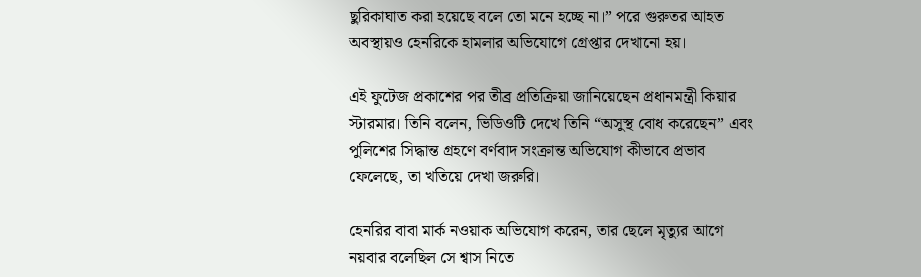ছুরিকাঘাত করা হয়েছে বলে তো মনে হচ্ছে না।” পরে গুরুতর আহত অবস্থায়ও হেনরিকে হামলার অভিযোগে গ্রেপ্তার দেখানো হয়।

এই ফুটেজ প্রকাশের পর তীব্র প্রতিক্রিয়া জানিয়েছেন প্রধানমন্ত্রী কিয়ার স্টারমার। তিনি বলেন, ভিডিওটি দেখে তিনি “অসুস্থ বোধ করেছেন” এবং পুলিশের সিদ্ধান্ত গ্রহণে বর্ণবাদ সংক্রান্ত অভিযোগ কীভাবে প্রভাব ফেলেছে, তা খতিয়ে দেখা জরুরি।

হেনরির বাবা মার্ক নওয়াক অভিযোগ করেন, তার ছেলে মৃত্যুর আগে নয়বার বলেছিল সে শ্বাস নিতে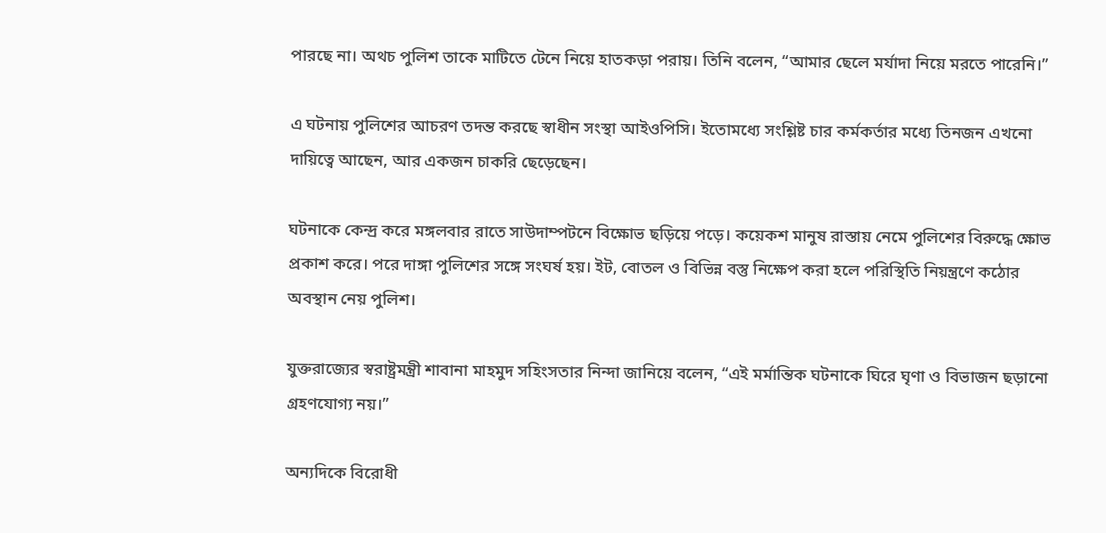পারছে না। অথচ পুলিশ তাকে মাটিতে টেনে নিয়ে হাতকড়া পরায়। তিনি বলেন, “আমার ছেলে মর্যাদা নিয়ে মরতে পারেনি।”

এ ঘটনায় পুলিশের আচরণ তদন্ত করছে স্বাধীন সংস্থা আইওপিসি। ইতোমধ্যে সংশ্লিষ্ট চার কর্মকর্তার মধ্যে তিনজন এখনো দায়িত্বে আছেন, আর একজন চাকরি ছেড়েছেন।

ঘটনাকে কেন্দ্র করে মঙ্গলবার রাতে সাউদাম্পটনে বিক্ষোভ ছড়িয়ে পড়ে। কয়েকশ মানুষ রাস্তায় নেমে পুলিশের বিরুদ্ধে ক্ষোভ প্রকাশ করে। পরে দাঙ্গা পুলিশের সঙ্গে সংঘর্ষ হয়। ইট, বোতল ও বিভিন্ন বস্তু নিক্ষেপ করা হলে পরিস্থিতি নিয়ন্ত্রণে কঠোর অবস্থান নেয় পুলিশ।

যুক্তরাজ্যের স্বরাষ্ট্রমন্ত্রী শাবানা মাহমুদ সহিংসতার নিন্দা জানিয়ে বলেন, “এই মর্মান্তিক ঘটনাকে ঘিরে ঘৃণা ও বিভাজন ছড়ানো গ্রহণযোগ্য নয়।”

অন্যদিকে বিরোধী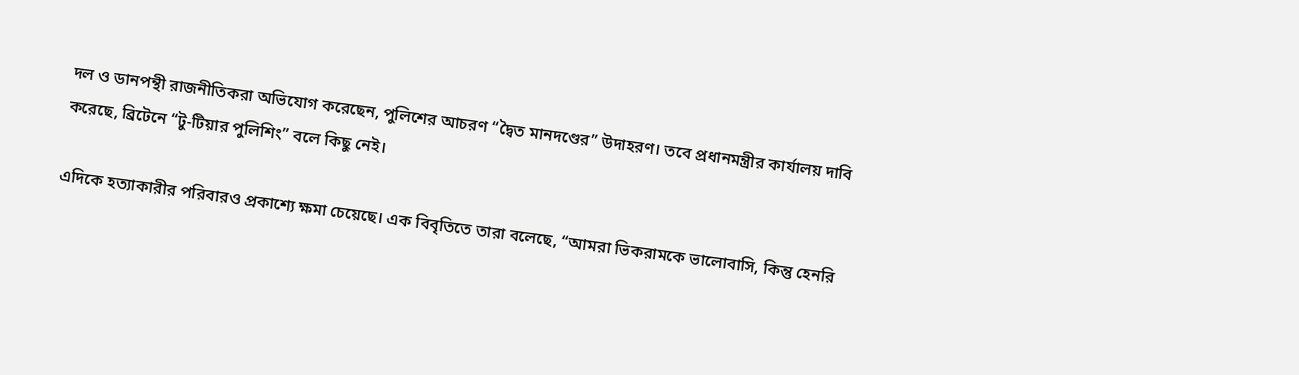দল ও ডানপন্থী রাজনীতিকরা অভিযোগ করেছেন, পুলিশের আচরণ “দ্বৈত মানদণ্ডের” উদাহরণ। তবে প্রধানমন্ত্রীর কার্যালয় দাবি করেছে, ব্রিটেনে “টু-টিয়ার পুলিশিং” বলে কিছু নেই।

এদিকে হত্যাকারীর পরিবারও প্রকাশ্যে ক্ষমা চেয়েছে। এক বিবৃতিতে তারা বলেছে, “আমরা ভিকরামকে ভালোবাসি, কিন্তু হেনরি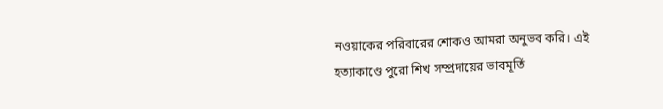নওয়াকের পরিবারের শোকও আমরা অনুভব করি। এই হত্যাকাণ্ডে পুরো শিখ সম্প্রদায়ের ভাবমূর্তি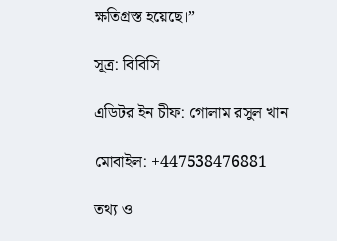ক্ষতিগ্রস্ত হয়েছে।”

সূত্র: বিবিসি

এডিটর ইন চীফ: গোলাম রসুল খান

মোবাইল: +447538476881

তথ্য ও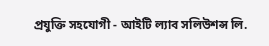প্রযুক্তি সহযোগী - আইটি ল্যাব সলিউশন্স লি.